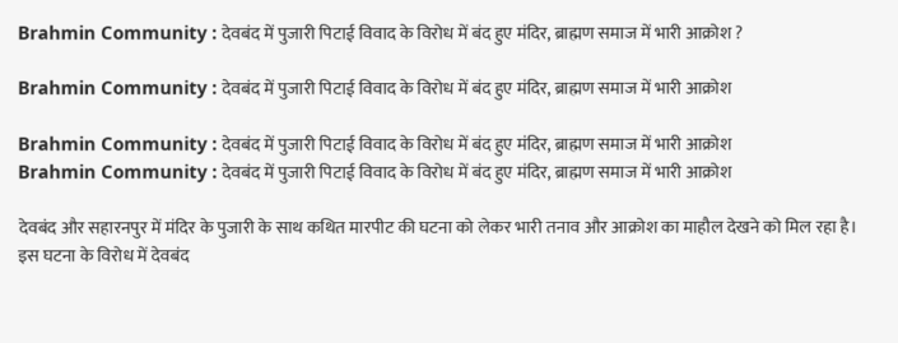Brahmin Community : देवबंद में पुजारी पिटाई विवाद के विरोध में बंद हुए मंदिर, ब्राह्मण समाज में भारी आक्रोश ?

Brahmin Community : देवबंद में पुजारी पिटाई विवाद के विरोध में बंद हुए मंदिर, ब्राह्मण समाज में भारी आक्रोश

Brahmin Community : देवबंद में पुजारी पिटाई विवाद के विरोध में बंद हुए मंदिर, ब्राह्मण समाज में भारी आक्रोश
Brahmin Community : देवबंद में पुजारी पिटाई विवाद के विरोध में बंद हुए मंदिर, ब्राह्मण समाज में भारी आक्रोश

देवबंद और सहारनपुर में मंदिर के पुजारी के साथ कथित मारपीट की घटना को लेकर भारी तनाव और आक्रोश का माहौल देखने को मिल रहा है। इस घटना के विरोध में देवबंद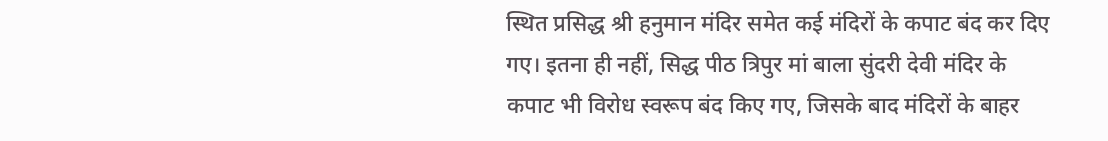स्थित प्रसिद्ध श्री हनुमान मंदिर समेत कई मंदिरों के कपाट बंद कर दिए गए। इतना ही नहीं, सिद्ध पीठ त्रिपुर मां बाला सुंदरी देवी मंदिर के कपाट भी विरोध स्वरूप बंद किए गए, जिसके बाद मंदिरों के बाहर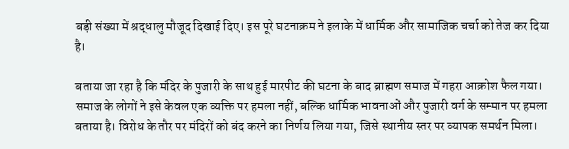बड़ी संख्या में श्रद्धालु मौजूद दिखाई दिए। इस पूरे घटनाक्रम ने इलाके में धार्मिक और सामाजिक चर्चा को तेज कर दिया है।

बताया जा रहा है कि मंदिर के पुजारी के साथ हुई मारपीट की घटना के बाद ब्राह्मण समाज में गहरा आक्रोश फैल गया। समाज के लोगों ने इसे केवल एक व्यक्ति पर हमला नहीं, बल्कि धार्मिक भावनाओं और पुजारी वर्ग के सम्मान पर हमला बताया है। विरोध के तौर पर मंदिरों को बंद करने का निर्णय लिया गया, जिसे स्थानीय स्तर पर व्यापक समर्थन मिला।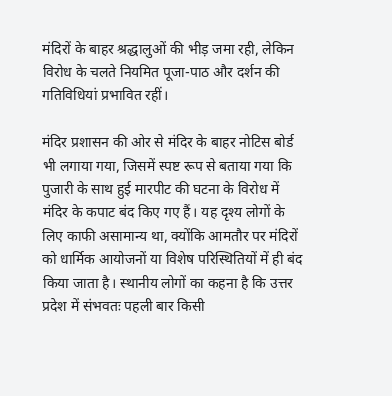मंदिरों के बाहर श्रद्धालुओं की भीड़ जमा रही, लेकिन विरोध के चलते नियमित पूजा-पाठ और दर्शन की गतिविधियां प्रभावित रहीं।

मंदिर प्रशासन की ओर से मंदिर के बाहर नोटिस बोर्ड भी लगाया गया, जिसमें स्पष्ट रूप से बताया गया कि पुजारी के साथ हुई मारपीट की घटना के विरोध में मंदिर के कपाट बंद किए गए हैं। यह दृश्य लोगों के लिए काफी असामान्य था, क्योंकि आमतौर पर मंदिरों को धार्मिक आयोजनों या विशेष परिस्थितियों में ही बंद किया जाता है। स्थानीय लोगों का कहना है कि उत्तर प्रदेश में संभवतः पहली बार किसी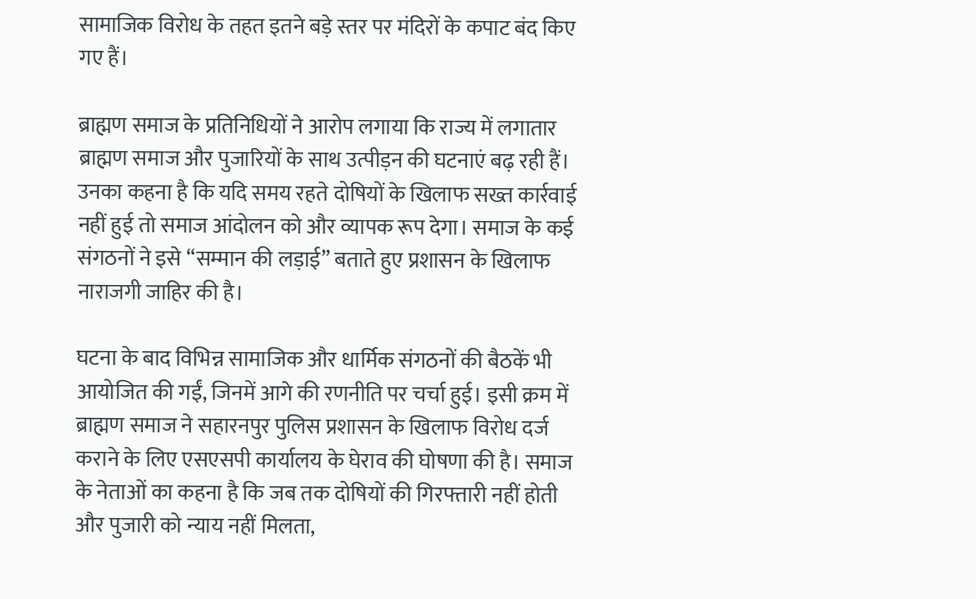सामाजिक विरोध के तहत इतने बड़े स्तर पर मंदिरों के कपाट बंद किए गए हैं।

ब्राह्मण समाज के प्रतिनिधियों ने आरोप लगाया कि राज्य में लगातार ब्राह्मण समाज और पुजारियों के साथ उत्पीड़न की घटनाएं बढ़ रही हैं। उनका कहना है कि यदि समय रहते दोषियों के खिलाफ सख्त कार्रवाई नहीं हुई तो समाज आंदोलन को और व्यापक रूप देगा। समाज के कई संगठनों ने इसे “सम्मान की लड़ाई” बताते हुए प्रशासन के खिलाफ नाराजगी जाहिर की है।

घटना के बाद विभिन्न सामाजिक और धार्मिक संगठनों की बैठकें भी आयोजित की गईं, जिनमें आगे की रणनीति पर चर्चा हुई। इसी क्रम में ब्राह्मण समाज ने सहारनपुर पुलिस प्रशासन के खिलाफ विरोध दर्ज कराने के लिए एसएसपी कार्यालय के घेराव की घोषणा की है। समाज के नेताओं का कहना है कि जब तक दोषियों की गिरफ्तारी नहीं होती और पुजारी को न्याय नहीं मिलता,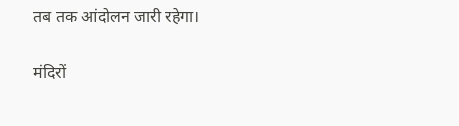तब तक आंदोलन जारी रहेगा।

मंदिरों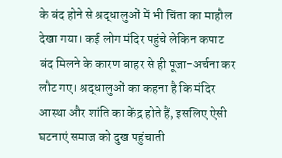के बंद होने से श्रद्धालुओं में भी चिंता का माहौल देखा गया। कई लोग मंदिर पहुंचे लेकिन कपाट बंद मिलने के कारण बाहर से ही पूजा-अर्चना कर लौट गए। श्रद्धालुओं का कहना है कि मंदिर आस्था और शांति का केंद्र होते हैं, इसलिए ऐसी घटनाएं समाज को दुख पहुंचाती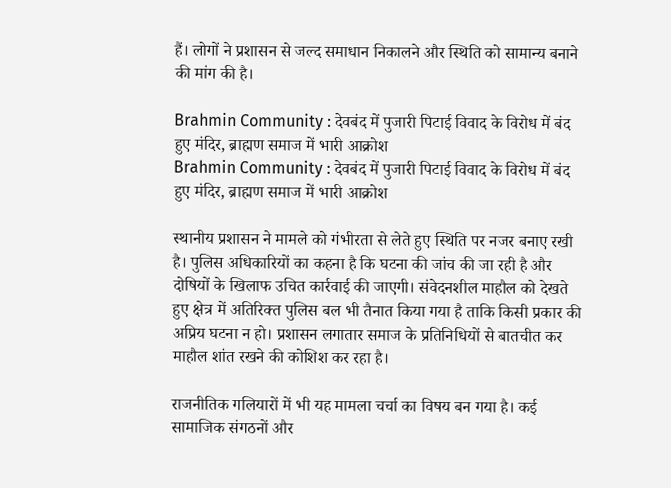हैं। लोगों ने प्रशासन से जल्द समाधान निकालने और स्थिति को सामान्य बनाने की मांग की है।

Brahmin Community : देवबंद में पुजारी पिटाई विवाद के विरोध में बंद हुए मंदिर, ब्राह्मण समाज में भारी आक्रोश
Brahmin Community : देवबंद में पुजारी पिटाई विवाद के विरोध में बंद हुए मंदिर, ब्राह्मण समाज में भारी आक्रोश

स्थानीय प्रशासन ने मामले को गंभीरता से लेते हुए स्थिति पर नजर बनाए रखी है। पुलिस अधिकारियों का कहना है कि घटना की जांच की जा रही है और दोषियों के खिलाफ उचित कार्रवाई की जाएगी। संवेदनशील माहौल को देखते हुए क्षेत्र में अतिरिक्त पुलिस बल भी तैनात किया गया है ताकि किसी प्रकार की अप्रिय घटना न हो। प्रशासन लगातार समाज के प्रतिनिधियों से बातचीत कर माहौल शांत रखने की कोशिश कर रहा है।

राजनीतिक गलियारों में भी यह मामला चर्चा का विषय बन गया है। कई सामाजिक संगठनों और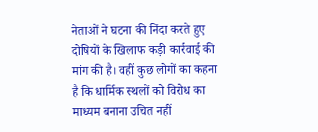नेताओं ने घटना की निंदा करते हुए दोषियों के खिलाफ कड़ी कार्रवाई की मांग की है। वहीं कुछ लोगों का कहना है कि धार्मिक स्थलों को विरोध का माध्यम बनाना उचित नहीं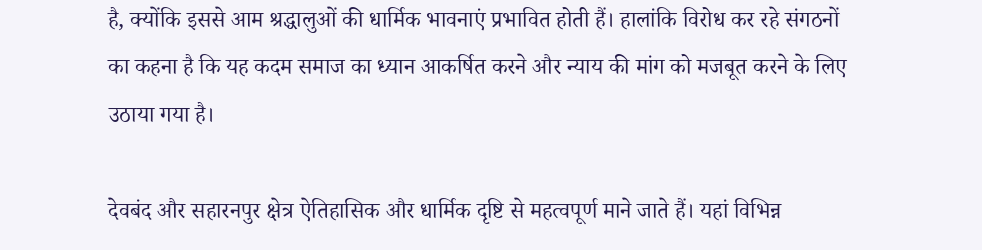है, क्योंकि इससे आम श्रद्धालुओं की धार्मिक भावनाएं प्रभावित होती हैं। हालांकि विरोध कर रहे संगठनों का कहना है कि यह कदम समाज का ध्यान आकर्षित करने और न्याय की मांग को मजबूत करने के लिए उठाया गया है।

देवबंद और सहारनपुर क्षेत्र ऐतिहासिक और धार्मिक दृष्टि से महत्वपूर्ण माने जाते हैं। यहां विभिन्न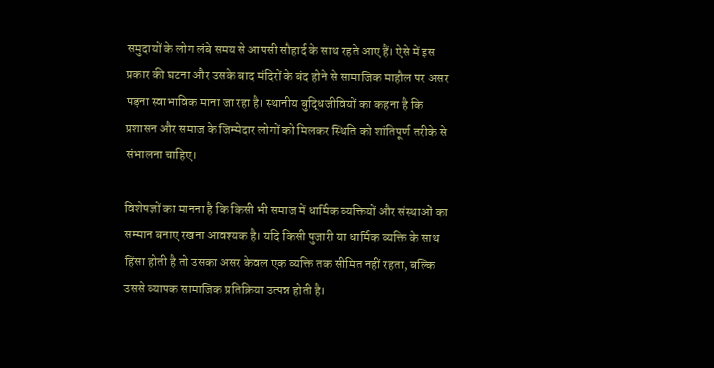समुदायों के लोग लंबे समय से आपसी सौहार्द के साथ रहते आए हैं। ऐसे में इस प्रकार की घटना और उसके बाद मंदिरों के बंद होने से सामाजिक माहौल पर असर पड़ना स्वाभाविक माना जा रहा है। स्थानीय बुद्धिजीवियों का कहना है कि प्रशासन और समाज के जिम्मेदार लोगों को मिलकर स्थिति को शांतिपूर्ण तरीके से संभालना चाहिए।

विशेषज्ञों का मानना है कि किसी भी समाज में धार्मिक व्यक्तियों और संस्थाओं का सम्मान बनाए रखना आवश्यक है। यदि किसी पुजारी या धार्मिक व्यक्ति के साथ हिंसा होती है तो उसका असर केवल एक व्यक्ति तक सीमित नहीं रहता, बल्कि उससे व्यापक सामाजिक प्रतिक्रिया उत्पन्न होती है।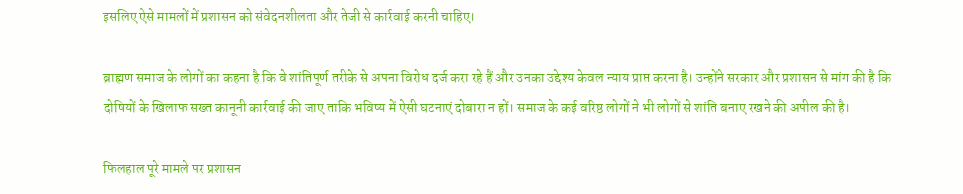इसलिए ऐसे मामलों में प्रशासन को संवेदनशीलता और तेजी से कार्रवाई करनी चाहिए।

ब्राह्मण समाज के लोगों का कहना है कि वे शांतिपूर्ण तरीके से अपना विरोध दर्ज करा रहे हैं और उनका उद्देश्य केवल न्याय प्राप्त करना है। उन्होंने सरकार और प्रशासन से मांग की है कि दोषियों के खिलाफ सख्त कानूनी कार्रवाई की जाए ताकि भविष्य में ऐसी घटनाएं दोबारा न हों। समाज के कई वरिष्ठ लोगों ने भी लोगों से शांति बनाए रखने की अपील की है।

फिलहाल पूरे मामले पर प्रशासन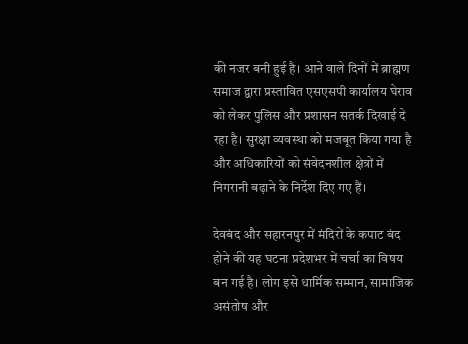की नजर बनी हुई है। आने वाले दिनों में ब्राह्मण समाज द्वारा प्रस्तावित एसएसपी कार्यालय घेराव को लेकर पुलिस और प्रशासन सतर्क दिखाई दे रहा है। सुरक्षा व्यवस्था को मजबूत किया गया है और अधिकारियों को संवेदनशील क्षेत्रों में निगरानी बढ़ाने के निर्देश दिए गए हैं।

देवबंद और सहारनपुर में मंदिरों के कपाट बंद होने की यह घटना प्रदेशभर में चर्चा का विषय बन गई है। लोग इसे धार्मिक सम्मान, सामाजिक असंतोष और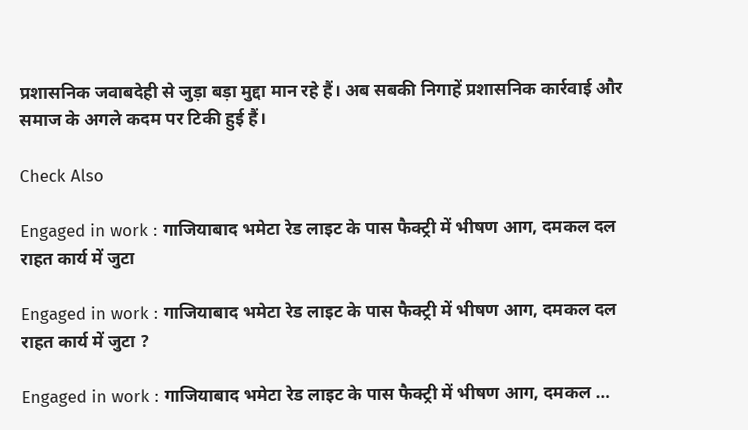प्रशासनिक जवाबदेही से जुड़ा बड़ा मुद्दा मान रहे हैं। अब सबकी निगाहें प्रशासनिक कार्रवाई और समाज के अगले कदम पर टिकी हुई हैं।

Check Also

Engaged in work : गाजियाबाद भमेटा रेड लाइट के पास फैक्ट्री में भीषण आग, दमकल दल राहत कार्य में जुटा

Engaged in work : गाजियाबाद भमेटा रेड लाइट के पास फैक्ट्री में भीषण आग, दमकल दल राहत कार्य में जुटा ?

Engaged in work : गाजियाबाद भमेटा रेड लाइट के पास फैक्ट्री में भीषण आग, दमकल …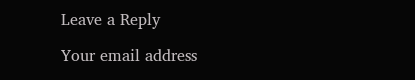Leave a Reply

Your email address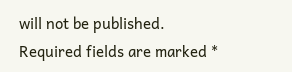will not be published. Required fields are marked *